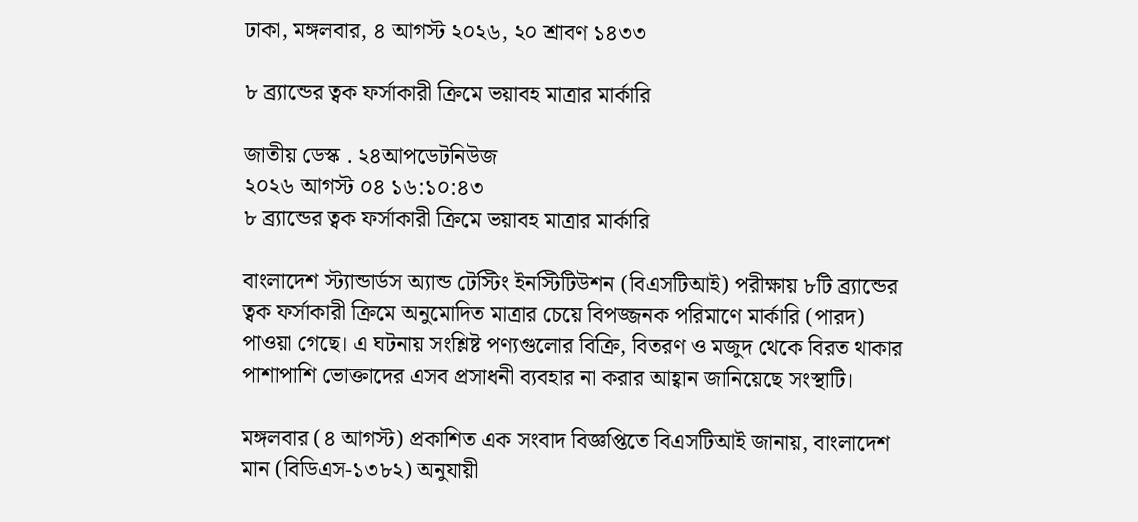ঢাকা, মঙ্গলবার, ৪ আগস্ট ২০২৬, ২০ শ্রাবণ ১৪৩৩

৮ ব্র্যান্ডের ত্বক ফর্সাকারী ক্রিমে ভয়াবহ মাত্রার মার্কারি

জাতীয় ডেস্ক . ২৪আপডেটনিউজ
২০২৬ আগস্ট ০৪ ১৬:১০:৪৩
৮ ব্র্যান্ডের ত্বক ফর্সাকারী ক্রিমে ভয়াবহ মাত্রার মার্কারি

বাংলাদেশ স্ট্যান্ডার্ডস অ্যান্ড টেস্টিং ইনস্টিটিউশন (বিএসটিআই) পরীক্ষায় ৮টি ব্র্যান্ডের ত্বক ফর্সাকারী ক্রিমে অনুমোদিত মাত্রার চেয়ে বিপজ্জনক পরিমাণে মার্কারি (পারদ) পাওয়া গেছে। এ ঘটনায় সংশ্লিষ্ট পণ্যগুলোর বিক্রি, বিতরণ ও মজুদ থেকে বিরত থাকার পাশাপাশি ভোক্তাদের এসব প্রসাধনী ব্যবহার না করার আহ্বান জানিয়েছে সংস্থাটি।

মঙ্গলবার (৪ আগস্ট) প্রকাশিত এক সংবাদ বিজ্ঞপ্তিতে বিএসটিআই জানায়, বাংলাদেশ মান (বিডিএস-১৩৮২) অনুযায়ী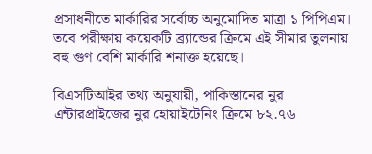প্রসাধনীতে মার্কারির সর্বোচ্চ অনুমোদিত মাত্রা ১ পিপিএম। তবে পরীক্ষায় কয়েকটি ব্র্যান্ডের ক্রিমে এই সীমার তুলনায় বহু গুণ বেশি মার্কারি শনাক্ত হয়েছে।

বিএসটিআইর তথ্য অনুযায়ী, পাকিস্তানের নুর এন্টারপ্রাইজের নুর হোয়াইটেনিং ক্রিমে ৮২.৭৬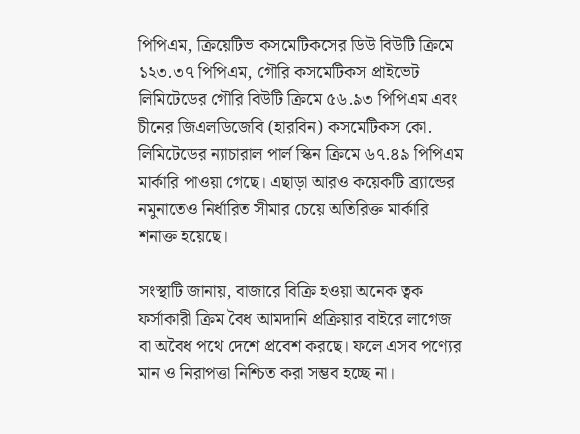পিপিএম, ক্রিয়েটিভ কসমেটিকসের ডিউ বিউটি ক্রিমে ১২৩.৩৭ পিপিএম, গৌরি কসমেটিকস প্রাইভেট লিমিটেডের গৌরি বিউটি ক্রিমে ৫৬.৯৩ পিপিএম এবং চীনের জিএলডিজেবি (হারবিন) কসমেটিকস কো. লিমিটেডের ন্যাচারাল পার্ল স্কিন ক্রিমে ৬৭.৪৯ পিপিএম মার্কারি পাওয়া গেছে। এছাড়া আরও কয়েকটি ব্র্যান্ডের নমুনাতেও নির্ধারিত সীমার চেয়ে অতিরিক্ত মার্কারি শনাক্ত হয়েছে।

সংস্থাটি জানায়, বাজারে বিক্রি হওয়া অনেক ত্বক ফর্সাকারী ক্রিম বৈধ আমদানি প্রক্রিয়ার বাইরে লাগেজ বা অবৈধ পথে দেশে প্রবেশ করছে। ফলে এসব পণ্যের মান ও নিরাপত্তা নিশ্চিত করা সম্ভব হচ্ছে না।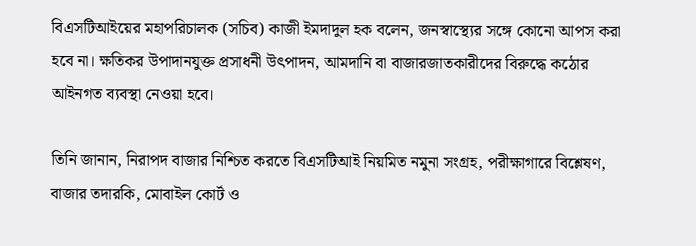বিএসটিআইয়ের মহাপরিচালক (সচিব) কাজী ইমদাদুল হক বলেন, জনস্বাস্থ্যের সঙ্গে কোনো আপস করা হবে না। ক্ষতিকর উপাদানযুক্ত প্রসাধনী উৎপাদন, আমদানি বা বাজারজাতকারীদের বিরুদ্ধে কঠোর আইনগত ব্যবস্থা নেওয়া হবে।

তিনি জানান, নিরাপদ বাজার নিশ্চিত করতে বিএসটিআই নিয়মিত নমুনা সংগ্রহ, পরীক্ষাগারে বিশ্লেষণ, বাজার তদারকি, মোবাইল কোর্ট ও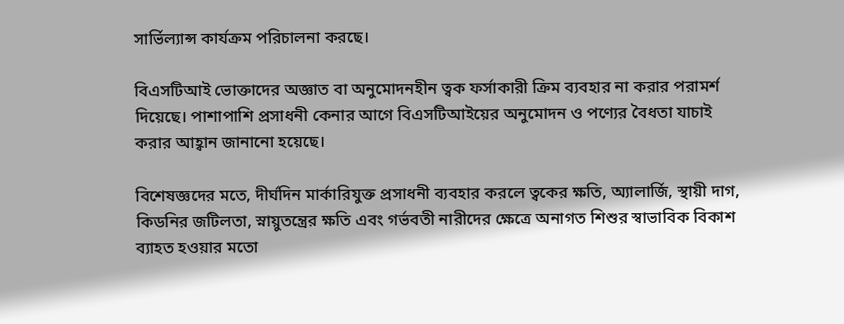সার্ভিল্যান্স কার্যক্রম পরিচালনা করছে।

বিএসটিআই ভোক্তাদের অজ্ঞাত বা অনুমোদনহীন ত্বক ফর্সাকারী ক্রিম ব্যবহার না করার পরামর্শ দিয়েছে। পাশাপাশি প্রসাধনী কেনার আগে বিএসটিআইয়ের অনুমোদন ও পণ্যের বৈধতা যাচাই করার আহ্বান জানানো হয়েছে।

বিশেষজ্ঞদের মতে, দীর্ঘদিন মার্কারিযুক্ত প্রসাধনী ব্যবহার করলে ত্বকের ক্ষতি, অ্যালার্জি, স্থায়ী দাগ, কিডনির জটিলতা, স্নায়ুতন্ত্রের ক্ষতি এবং গর্ভবতী নারীদের ক্ষেত্রে অনাগত শিশুর স্বাভাবিক বিকাশ ব্যাহত হওয়ার মতো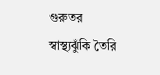গুরুতর স্বাস্থ্যঝুঁকি তৈরি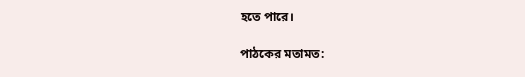হতে পারে।

পাঠকের মতামত: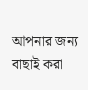আপনার জন্য বাছাই করা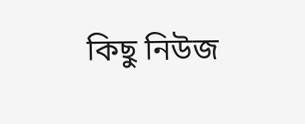কিছু নিউজ